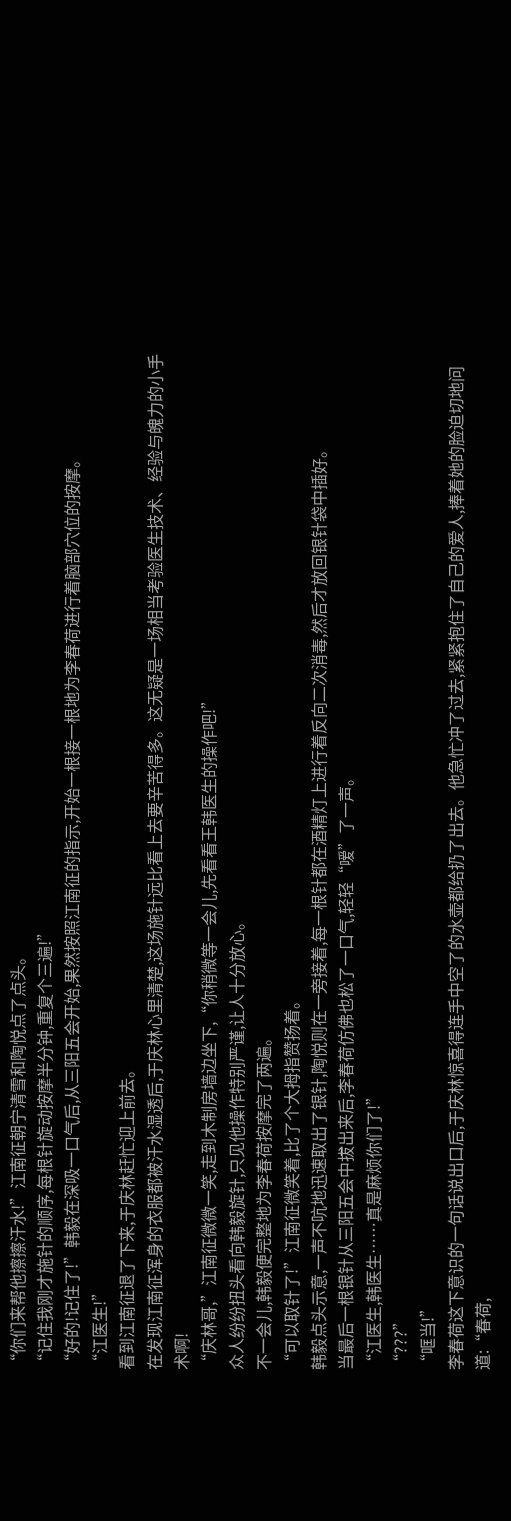“你们来帮他擦擦汗水!”江南征朝宁清雪和陶悦点了点头。
“记住我刚才施针的顺序,每根针旋动按摩半分钟,重复个三遍!”
“好的!记住了!”韩毅在深吸一口气后,从三阳五会开始,果然按照江南征的指示,开始一根接一根地为李春荷进行着脑部穴位的按摩。
“江医生!”
看到江南征退了下来,于庆林赶忙迎上前去。
在发现江南征浑身的衣服都被汗水湿透后,于庆林心里清楚,这场施针远比看上去要辛苦得多。这无疑是一场相当考验医生技术、经验与魄力的小手术啊!
“庆林哥,”江南征微微一笑,走到木制房墙边坐下,“你稍微等一会儿,先看看王韩医生的操作吧!”
众人纷纷扭头看向韩毅旋针,只见他操作特别严谨,让人十分放心。
不一会儿,韩毅便完整地为李春荷按摩完了两遍。
“可以取针了!”江南征微笑着,比了个大拇指赞扬着。
韩毅点头示意,一声不吭地迅速取出了银针,陶悦则在一旁接着,每一根针都在酒精灯上进行着反向二次消毒,然后才放回银针袋中插好。
当最后一根银针从三阳五会中拔出来后,李春荷仿佛也松了一口气,轻轻“嗳”了一声。
“江医生,韩医生……真是麻烦你们了!”
“???”
“哐当!”
李春荷这下意识的一句话说出口后,于庆林惊喜得连手中空了的水壶都给扔了出去。他急忙冲了过去,紧紧抱住了自己的爱人,捧着她的脸迫切地问道:“春荷,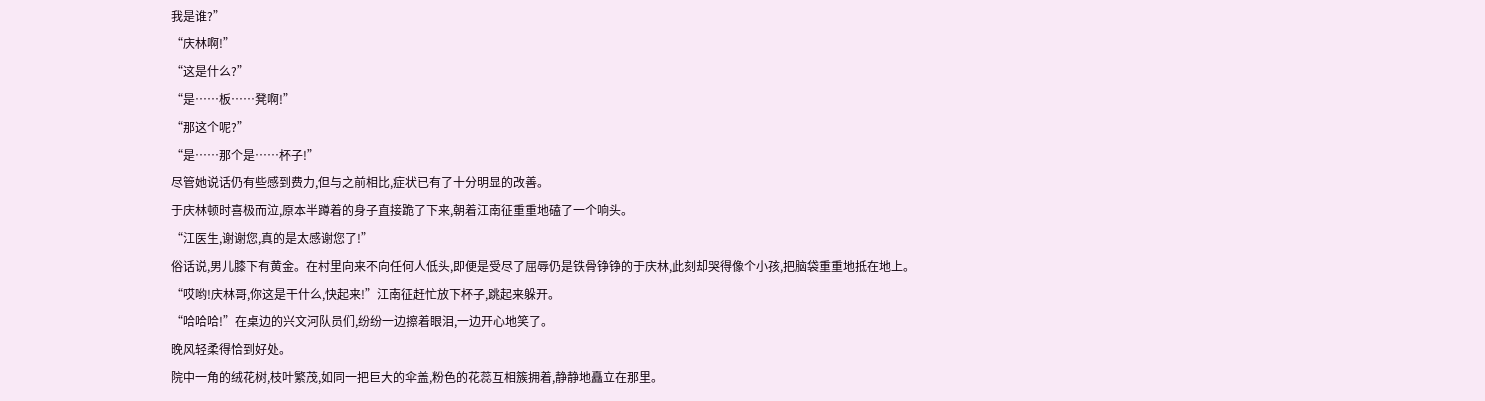我是谁?”
“庆林啊!”
“这是什么?”
“是……板……凳啊!”
“那这个呢?”
“是……那个是……杯子!”
尽管她说话仍有些感到费力,但与之前相比,症状已有了十分明显的改善。
于庆林顿时喜极而泣,原本半蹲着的身子直接跪了下来,朝着江南征重重地磕了一个响头。
“江医生,谢谢您,真的是太感谢您了!”
俗话说,男儿膝下有黄金。在村里向来不向任何人低头,即便是受尽了屈辱仍是铁骨铮铮的于庆林,此刻却哭得像个小孩,把脑袋重重地抵在地上。
“哎哟!庆林哥,你这是干什么,快起来!”江南征赶忙放下杯子,跳起来躲开。
“哈哈哈!”在桌边的兴文河队员们,纷纷一边擦着眼泪,一边开心地笑了。
晚风轻柔得恰到好处。
院中一角的绒花树,枝叶繁茂,如同一把巨大的伞盖,粉色的花蕊互相簇拥着,静静地矗立在那里。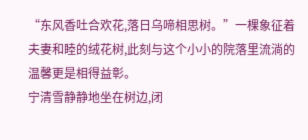“东风香吐合欢花,落日乌啼相思树。”一棵象征着夫妻和睦的绒花树,此刻与这个小小的院落里流淌的温馨更是相得益彰。
宁清雪静静地坐在树边,闭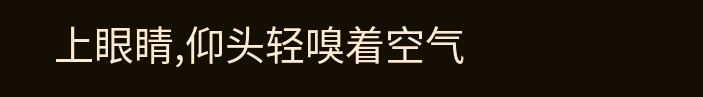上眼睛,仰头轻嗅着空气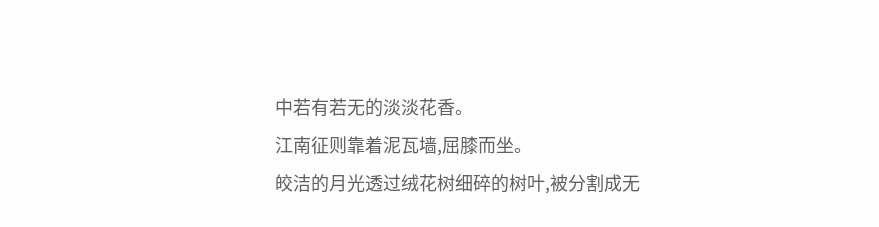中若有若无的淡淡花香。
江南征则靠着泥瓦墙,屈膝而坐。
皎洁的月光透过绒花树细碎的树叶,被分割成无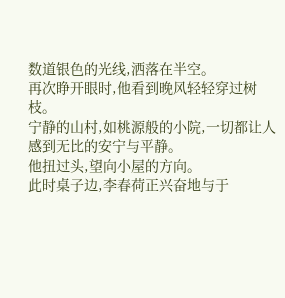数道银色的光线,洒落在半空。
再次睁开眼时,他看到晚风轻轻穿过树枝。
宁静的山村,如桃源般的小院,一切都让人感到无比的安宁与平静。
他扭过头,望向小屋的方向。
此时桌子边,李春荷正兴奋地与于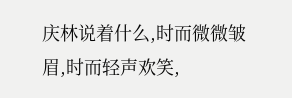庆林说着什么,时而微微皱眉,时而轻声欢笑,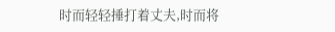时而轻轻捶打着丈夫,时而将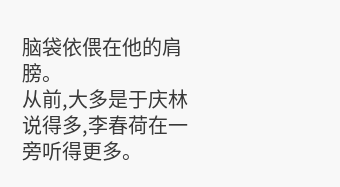脑袋依偎在他的肩膀。
从前,大多是于庆林说得多,李春荷在一旁听得更多。